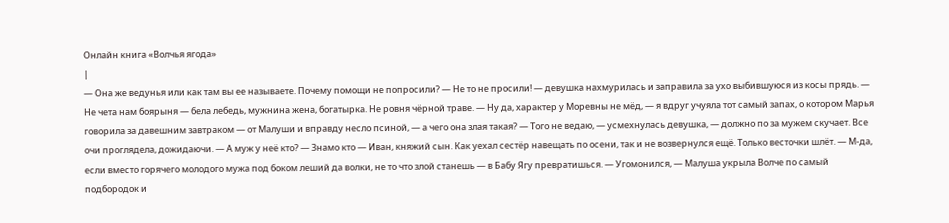Онлайн книга «Волчья ягода»
|
— Она же ведунья или как там вы ее называете. Почему помощи не попросили? — Не то не просили! — девушка нахмурилась и заправила за ухо выбившуюся из косы прядь. — Не чета нам боярыня — бела лебедь, мужнина жена, богатырка. Не ровня чёрной траве. — Ну да, характер у Моревны не мёд, — я вдруг учуяла тот самый запах, о котором Марья говорила за давешним завтраком — от Малуши и вправду несло псиной, — а чего она злая такая? — Того не ведаю, — усмехнулась девушка, — должно по за мужем скучает. Все очи проглядела, дожидаючи. — А муж у неё кто? — Знамо кто — Иван, княжий сын. Как уехал сестёр навещать по осени, так и не возвернулся ещё. Только весточки шлёт. — М-да, если вместо горячего молодого мужа под боком леший да волки, не то что злой станешь — в Бабу Ягу превратишься. — Угомонился, — Малуша укрыла Волче по самый подбородок и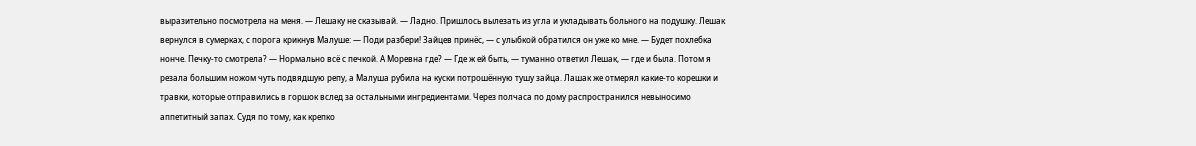выразительно посмотрела на меня. — Лешаку не сказывай. — Ладно. Пришлось вылезать из угла и укладывать больного на подушку. Лешак вернулся в сумерках, с порога крикнув Малуше: — Поди разбери! Зайцев принёс, — с улыбкой обратился он уже ко мне. — Будет похлебка нонче. Печку-то смотрела? — Нормально всё с печкой. А Моревна где? — Где ж ей быть, — туманно ответил Лешак, — где и была. Потом я резала большим ножом чуть подвядшую репу, а Малуша рубила на куски потрошённую тушу зайца. Лашак же отмерял какие-то корешки и травки, которые отправились в горшок вслед за остальными ингредиентами. Через полчаса по дому распространился невыносимо аппетитный запах. Судя по тому, как крепко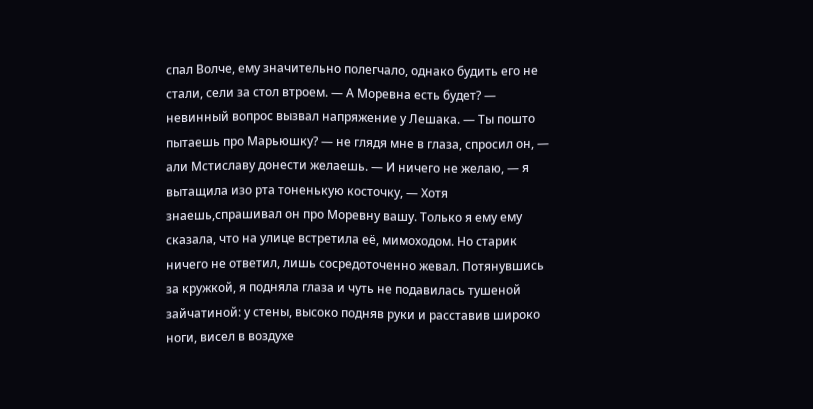спал Волче, ему значительно полегчало, однако будить его не стали, сели за стол втроем. — А Моревна есть будет? — невинный вопрос вызвал напряжение у Лешака. — Ты пошто пытаешь про Марьюшку? — не глядя мне в глаза, спросил он, — али Мстиславу донести желаешь. — И ничего не желаю, — я вытащила изо рта тоненькую косточку, — Хотя знаешь,спрашивал он про Моревну вашу. Только я ему ему сказала, что на улице встретила её, мимоходом. Но старик ничего не ответил, лишь сосредоточенно жевал. Потянувшись за кружкой, я подняла глаза и чуть не подавилась тушеной зайчатиной: у стены, высоко подняв руки и расставив широко ноги, висел в воздухе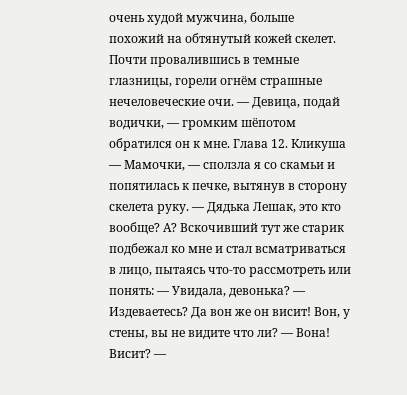очень худой мужчина, больше похожий на обтянутый кожей скелет. Почти провалившись в темные глазницы, горели огнём страшные нечеловеческие очи. — Девица, подай водички, — громким шёпотом обратился он к мне. Глава 12. Кликуша — Мамочки, — сползла я со скамьи и попятилась к печке, вытянув в сторону скелета руку. — Дядька Лешак, это кто вообще? А? Вскочивший тут же старик подбежал ко мне и стал всматриваться в лицо, пытаясь что-то рассмотреть или понять: — Увидала, девонька? — Издеваетесь? Да вон же он висит! Вон, у стены, вы не видите что ли? — Вона! Висит? —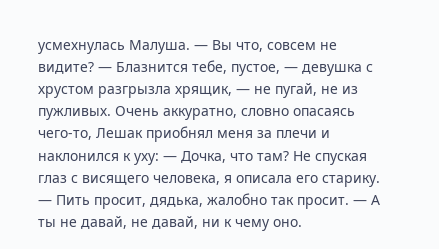усмехнулась Малуша. — Вы что, совсем не видите? — Блазнится тебе, пустое, — девушка с хрустом разгрызла хрящик, — не пугай, не из пужливых. Очень аккуратно, словно опасаясь чего-то, Лешак приобнял меня за плечи и наклонился к уху: — Дочка, что там? Не спуская глаз с висящего человека, я описала его старику. — Пить просит, дядька, жалобно так просит. — А ты не давай, не давай, ни к чему оно.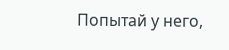Попытай у него,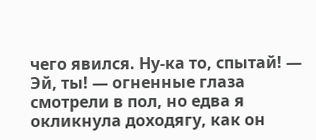чего явился. Ну-ка то, спытай! — Эй, ты! — огненные глаза смотрели в пол, но едва я окликнула доходягу, как он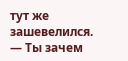тут же зашевелился. — Ты зачем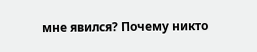мне явился? Почему никто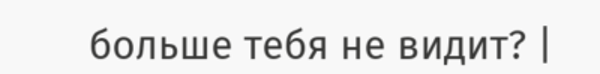больше тебя не видит? |